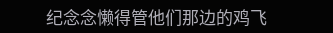纪念念懒得管他们那边的鸡飞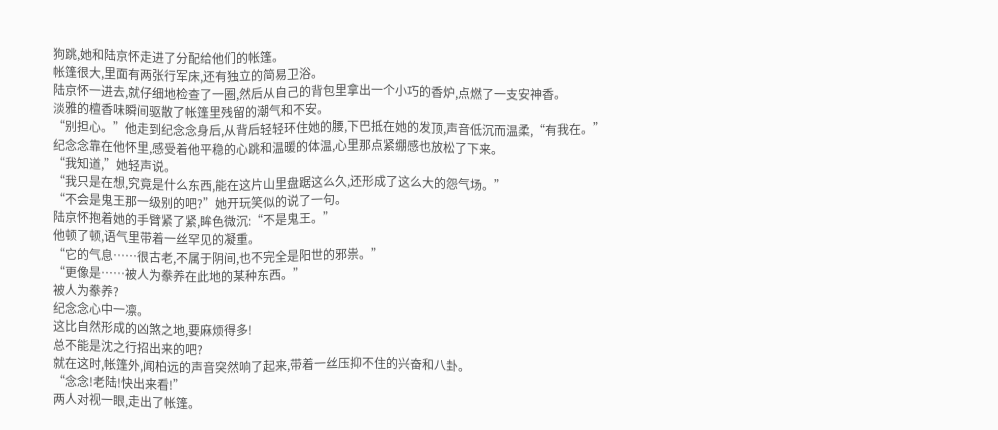狗跳,她和陆京怀走进了分配给他们的帐篷。
帐篷很大,里面有两张行军床,还有独立的简易卫浴。
陆京怀一进去,就仔细地检查了一圈,然后从自己的背包里拿出一个小巧的香炉,点燃了一支安神香。
淡雅的檀香味瞬间驱散了帐篷里残留的潮气和不安。
“别担心。”他走到纪念念身后,从背后轻轻环住她的腰,下巴抵在她的发顶,声音低沉而温柔,“有我在。”
纪念念靠在他怀里,感受着他平稳的心跳和温暖的体温,心里那点紧绷感也放松了下来。
“我知道,”她轻声说。
“我只是在想,究竟是什么东西,能在这片山里盘踞这么久,还形成了这么大的怨气场。”
“不会是鬼王那一级别的吧?”她开玩笑似的说了一句。
陆京怀抱着她的手臂紧了紧,眸色微沉:“不是鬼王。”
他顿了顿,语气里带着一丝罕见的凝重。
“它的气息……很古老,不属于阴间,也不完全是阳世的邪祟。”
“更像是……被人为豢养在此地的某种东西。”
被人为豢养?
纪念念心中一凛。
这比自然形成的凶煞之地,要麻烦得多!
总不能是沈之行招出来的吧?
就在这时,帐篷外,闻柏远的声音突然响了起来,带着一丝压抑不住的兴奋和八卦。
“念念!老陆!快出来看!”
两人对视一眼,走出了帐篷。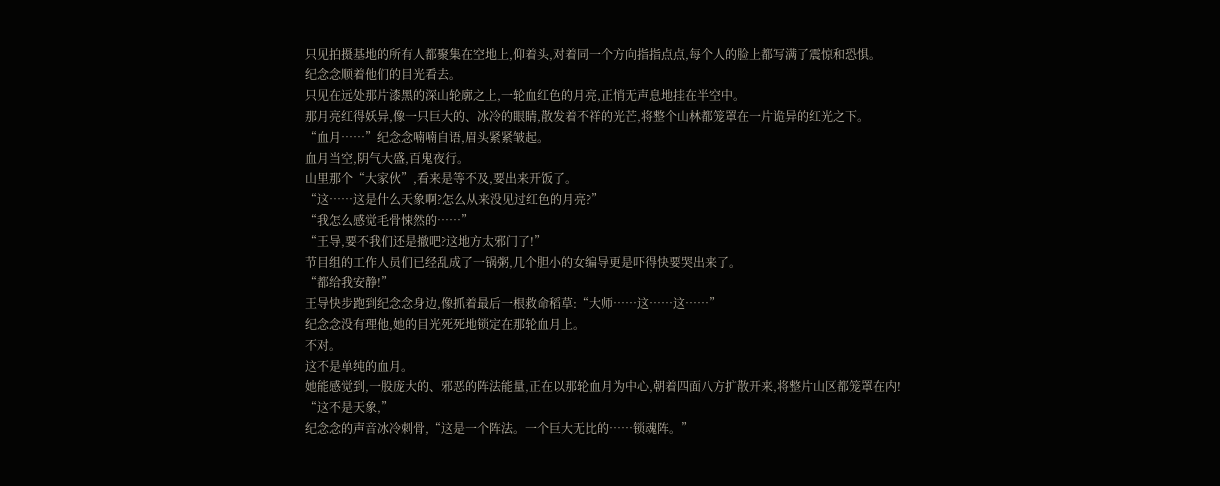只见拍摄基地的所有人都聚集在空地上,仰着头,对着同一个方向指指点点,每个人的脸上都写满了震惊和恐惧。
纪念念顺着他们的目光看去。
只见在远处那片漆黑的深山轮廓之上,一轮血红色的月亮,正悄无声息地挂在半空中。
那月亮红得妖异,像一只巨大的、冰冷的眼睛,散发着不祥的光芒,将整个山林都笼罩在一片诡异的红光之下。
“血月……”纪念念喃喃自语,眉头紧紧皱起。
血月当空,阴气大盛,百鬼夜行。
山里那个“大家伙”,看来是等不及,要出来开饭了。
“这……这是什么天象啊?怎么从来没见过红色的月亮?”
“我怎么感觉毛骨悚然的……”
“王导,要不我们还是撤吧?这地方太邪门了!”
节目组的工作人员们已经乱成了一锅粥,几个胆小的女编导更是吓得快要哭出来了。
“都给我安静!”
王导快步跑到纪念念身边,像抓着最后一根救命稻草:“大师……这……这……”
纪念念没有理他,她的目光死死地锁定在那轮血月上。
不对。
这不是单纯的血月。
她能感觉到,一股庞大的、邪恶的阵法能量,正在以那轮血月为中心,朝着四面八方扩散开来,将整片山区都笼罩在内!
“这不是天象,”
纪念念的声音冰冷刺骨,“这是一个阵法。一个巨大无比的……锁魂阵。”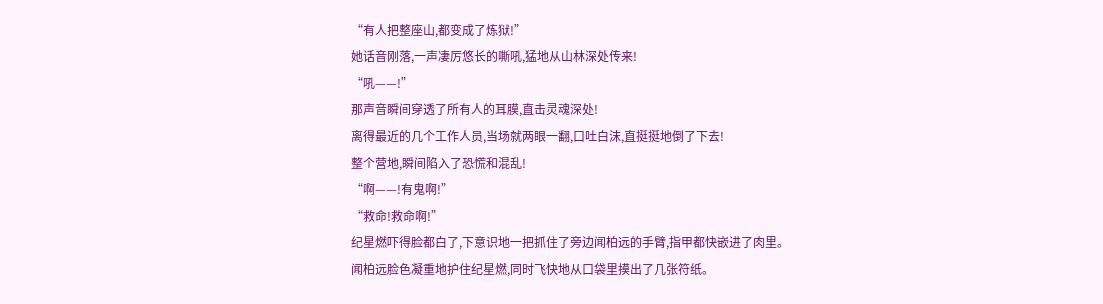“有人把整座山,都变成了炼狱!”
她话音刚落,一声凄厉悠长的嘶吼,猛地从山林深处传来!
“吼——!”
那声音瞬间穿透了所有人的耳膜,直击灵魂深处!
离得最近的几个工作人员,当场就两眼一翻,口吐白沫,直挺挺地倒了下去!
整个营地,瞬间陷入了恐慌和混乱!
“啊——!有鬼啊!”
“救命!救命啊!”
纪星燃吓得脸都白了,下意识地一把抓住了旁边闻柏远的手臂,指甲都快嵌进了肉里。
闻柏远脸色凝重地护住纪星燃,同时飞快地从口袋里摸出了几张符纸。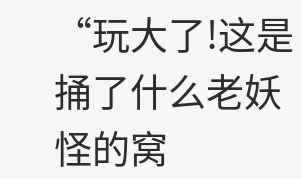“玩大了!这是捅了什么老妖怪的窝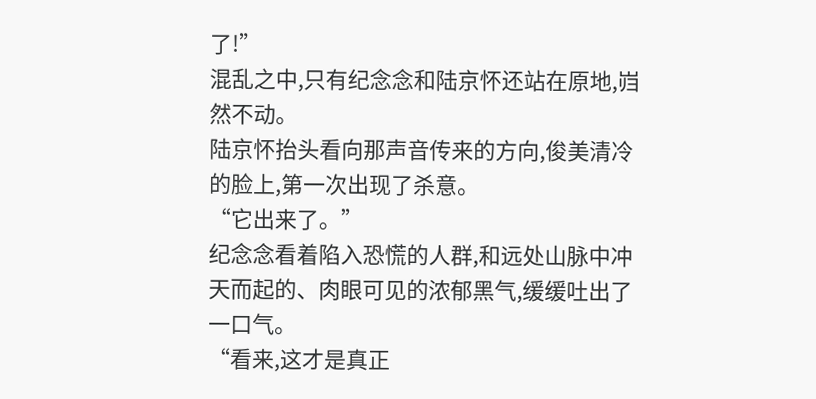了!”
混乱之中,只有纪念念和陆京怀还站在原地,岿然不动。
陆京怀抬头看向那声音传来的方向,俊美清冷的脸上,第一次出现了杀意。
“它出来了。”
纪念念看着陷入恐慌的人群,和远处山脉中冲天而起的、肉眼可见的浓郁黑气,缓缓吐出了一口气。
“看来,这才是真正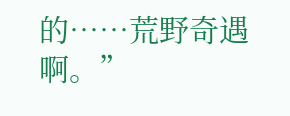的……荒野奇遇啊。”